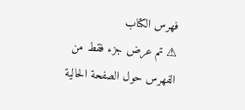فهرس الكتاب
⚠ تم عرض جزء فقط من الفهرس حول الصفحة الحالية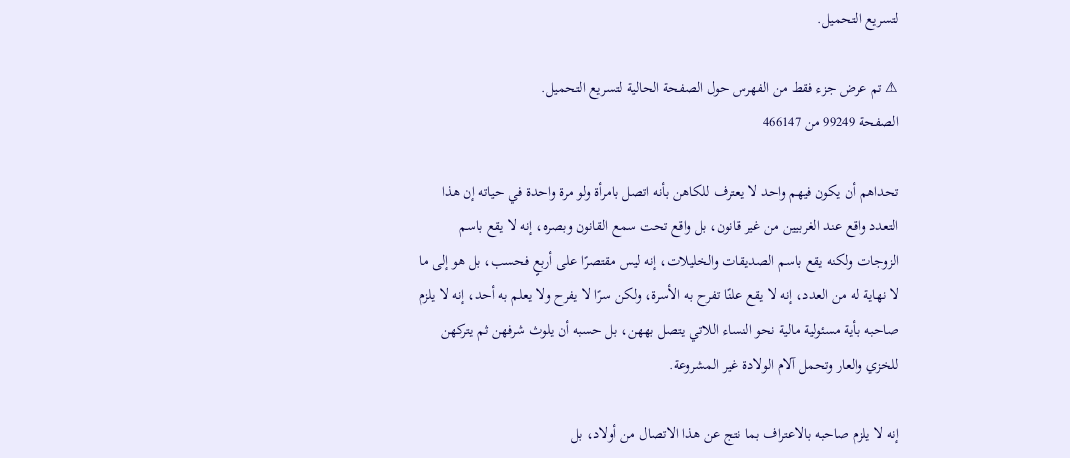لتسريع التحميل.

⚠ تم عرض جزء فقط من الفهرس حول الصفحة الحالية لتسريع التحميل.
الصفحة 99249 من 466147

تحداهم أن يكون فيهم واحد لا يعترف للكاهن بأنه اتصل بامرأة ولو مرة واحدة في حياته إن هذا التعدد واقع عند الغربيين من غير قانون، بل واقع تحت سمع القانون وبصره، إنه لا يقع باسم الزوجات ولكنه يقع باسم الصديقات والخليلات، إنه ليس مقتصرًا على أربعٍ فحسب، بل هو إلى ما لا نهاية له من العدد، إنه لا يقع علنًا تفرح به الأسرة، ولكن سرًا لا يفرح ولا يعلم به أحد، إنه لا يلزم صاحبه بأية مسئولية مالية نحو النساء اللاتي يتصل بههن، بل حسبه أن يلوث شرفهن ثم يتركهن للخزي والعار وتحمل آلام الولادة غير المشروعة.

إنه لا يلزم صاحبه بالاعتراف بما نتج عن هذا الاتصال من أولاد، بل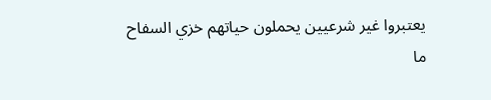يعتبروا غير شرعيين يحملون حياتهم خزي السفاح ما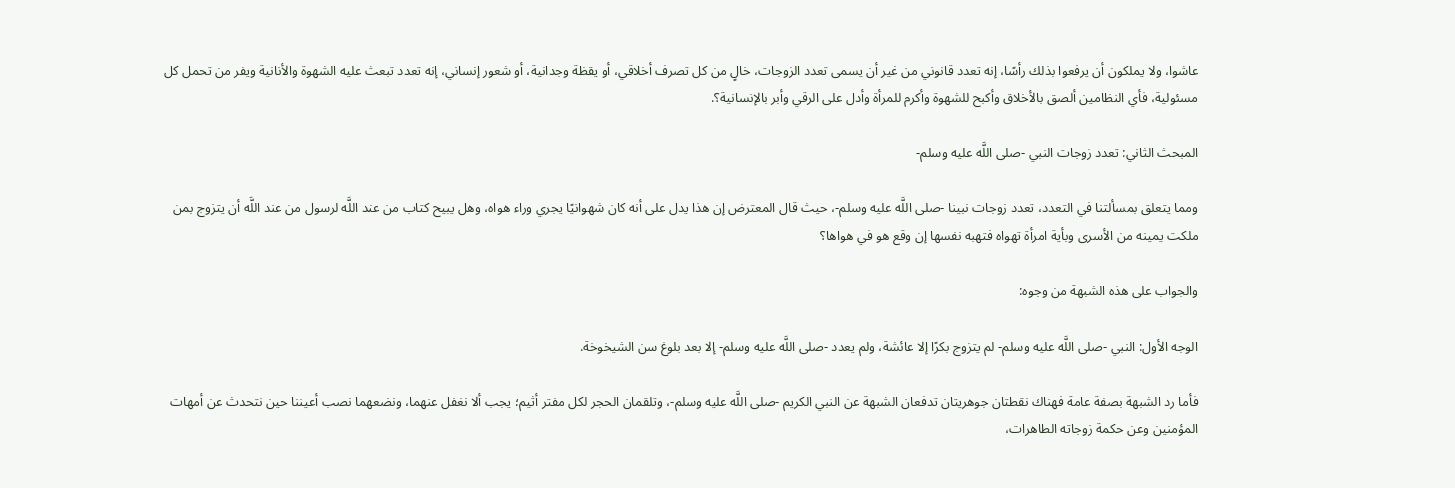عاشوا، ولا يملكون أن يرفعوا بذلك رأسًا، إنه تعدد قانوني من غير أن يسمى تعدد الزوجات، خالٍ من كل تصرف أخلاقي، أو يقظة وجدانية، أو شعور إنساني، إنه تعدد تبعث عليه الشهوة والأنانية ويفر من تحمل كل مسئولية، فأي النظامين ألصق بالأخلاق وأكبح للشهوة وأكرم للمرأة وأدل على الرقي وأبر بالإنسانية؟.

المبحث الثاني: تعدد زوجات النبي -صلى اللَّه عليه وسلم-

ومما يتعلق بمسألتنا في التعدد، تعدد زوجات نبينا -صلى اللَّه عليه وسلم-، حيث قال المعترض إن هذا يدل على أنه كان شهوانيًا يجري وراء هواه، وهل يبيح كتاب من عند اللَّه لرسول من عند اللَّه أن يتزوج بمن ملكت يمينه من الأسرى وبأية امرأة تهواه فتهبه نفسها إن وقع هو في هواها؟

والجواب على هذه الشبهة من وجوه:

الوجه الأول: النبي -صلى اللَّه عليه وسلم- لم يتزوج بكرًا إلا عائشة، ولم يعدد -صلى اللَّه عليه وسلم- إلا بعد بلوغ سن الشيخوخة.

فأما رد الشبهة بصفة عامة فهناك نقطتان جوهريتان تدفعان الشبهة عن النبي الكريم -صلى اللَّه عليه وسلم-، وتلقمان الحجر لكل مفتر أثيم؛ يجب ألا نغفل عنهما، ونضعهما نصب أعيننا حين نتحدث عن أمهات المؤمنين وعن حكمة زوجاته الطاهرات،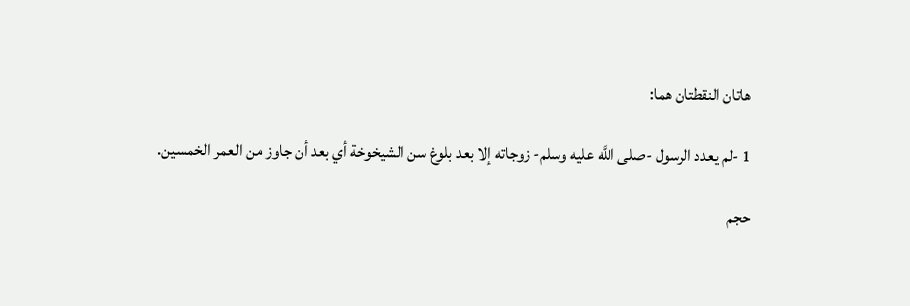هاتان النقطتان هما:

1 -لم يعدد الرسول -صلى اللَّه عليه وسلم- زوجاته إلا بعد بلوغ سن الشيخوخة أي بعد أن جاوز من العمر الخمسين.

حجم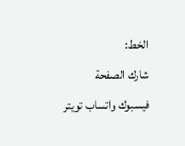الخط:
شارك الصفحة
فيسبوك واتساب تويتر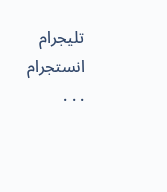تليجرام انستجرام
. . .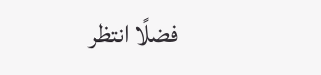فضلًا انتظر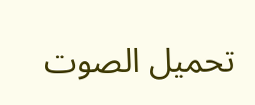تحميل الصوت